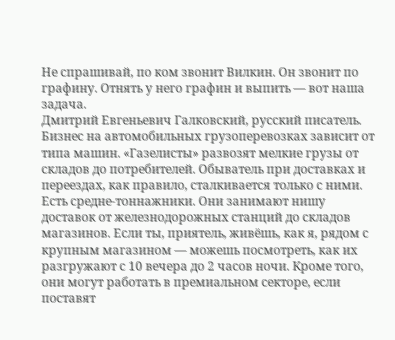Не спрашивай, по ком звонит Вилкин. Он звонит по графину. Отнять у него графин и выпить — вот наша задача.
Дмитрий Евгеньевич Галковский, русский писатель. Бизнес на автомобильных грузоперевозках зависит от типа машин. «Газелисты» развозят мелкие грузы от складов до потребителей. Обыватель при доставках и переездах, как правило, сталкивается только с ними. Есть средне-тоннажники. Они занимают нишу доставок от железнодорожных станций до складов магазинов. Если ты, приятель, живёшь, как я, рядом с крупным магазином — можешь посмотреть, как их разгружают с 10 вечера до 2 часов ночи. Кроме того, они могут работать в премиальном секторе, если поставят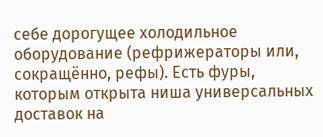себе дорогущее холодильное оборудование (рефрижераторы или, сокращённо, рефы). Есть фуры, которым открыта ниша универсальных доставок на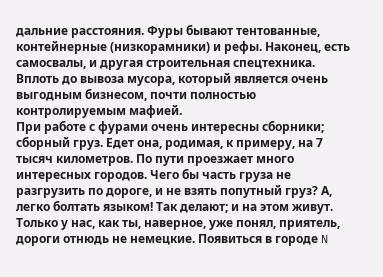дальние расстояния. Фуры бывают тентованные, контейнерные (низкорамники) и рефы. Наконец, есть самосвалы, и другая строительная спецтехника. Вплоть до вывоза мусора, который является очень выгодным бизнесом, почти полностью контролируемым мафией.
При работе с фурами очень интересны сборники; сборный груз. Едет она, родимая, к примеру, на 7 тысяч километров. По пути проезжает много интересных городов. Чего бы часть груза не разгрузить по дороге, и не взять попутный груз? А, легко болтать языком! Так делают; и на этом живут. Только у нас, как ты, наверное, уже понял, приятель, дороги отнюдь не немецкие. Появиться в городе N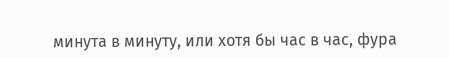минута в минуту, или хотя бы час в час, фура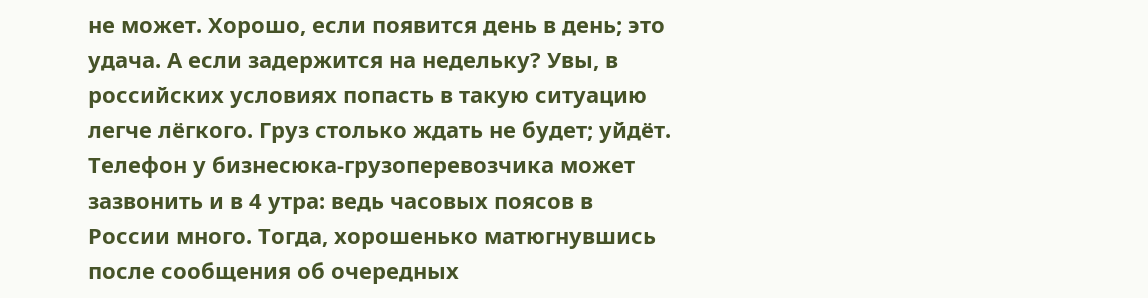не может. Хорошо, если появится день в день; это удача. А если задержится на недельку? Увы, в российских условиях попасть в такую ситуацию легче лёгкого. Груз столько ждать не будет; уйдёт. Телефон у бизнесюка-грузоперевозчика может зазвонить и в 4 утра: ведь часовых поясов в России много. Тогда, хорошенько матюгнувшись после сообщения об очередных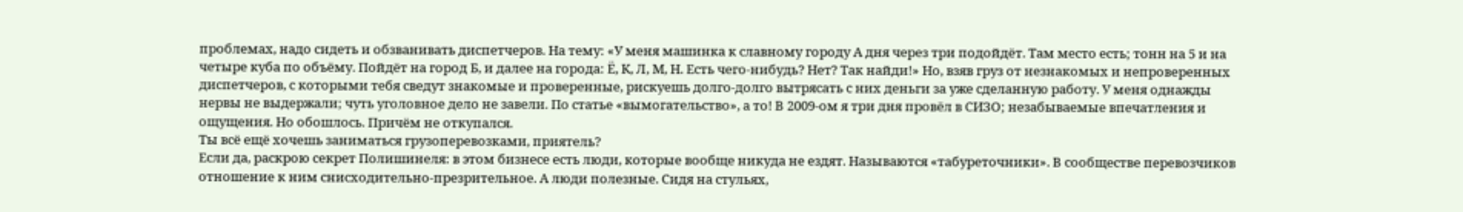проблемах, надо сидеть и обзванивать диспетчеров. На тему: «У меня машинка к славному городу А дня через три подойдёт. Там место есть; тонн на 5 и на четыре куба по объёму. Пойдёт на город Б, и далее на города: Ё, К, Л, М, Н. Есть чего-нибудь? Нет? Так найди!» Но, взяв груз от незнакомых и непроверенных диспетчеров, с которыми тебя сведут знакомые и проверенные, рискуешь долго-долго вытрясать с них деньги за уже сделанную работу. У меня однажды нервы не выдержали; чуть уголовное дело не завели. По статье «вымогательство», а то! В 2009-ом я три дня провёл в СИЗО; незабываемые впечатления и ощущения. Но обошлось. Причём не откупался.
Ты всё ещё хочешь заниматься грузоперевозками, приятель?
Если да, раскрою секрет Полишинеля: в этом бизнесе есть люди, которые вообще никуда не ездят. Называются «табуреточники». В сообществе перевозчиков отношение к ним снисходительно-презрительное. А люди полезные. Сидя на стульях,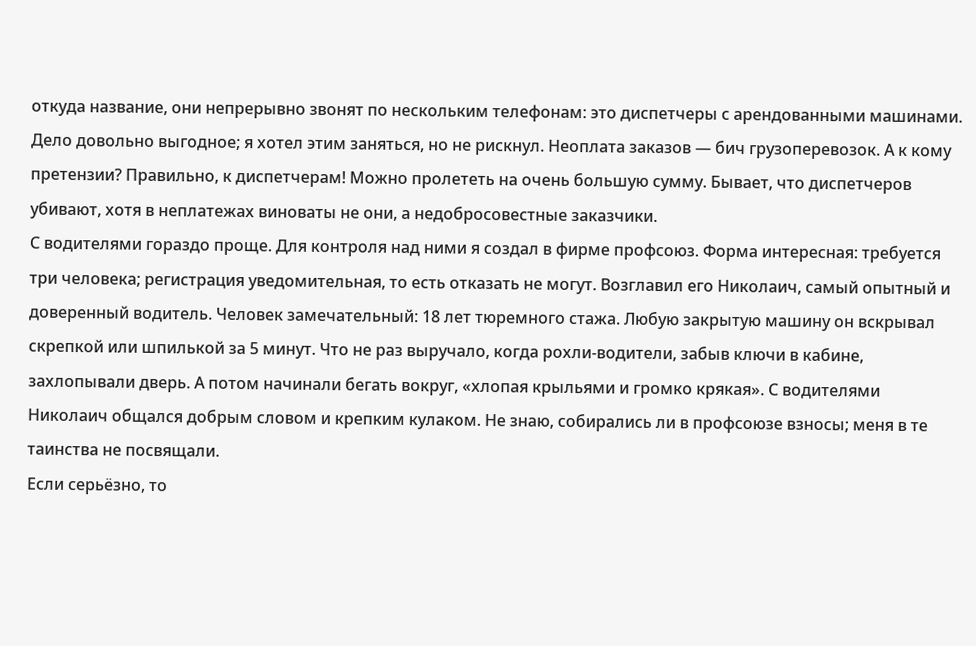откуда название, они непрерывно звонят по нескольким телефонам: это диспетчеры с арендованными машинами. Дело довольно выгодное; я хотел этим заняться, но не рискнул. Неоплата заказов — бич грузоперевозок. А к кому претензии? Правильно, к диспетчерам! Можно пролететь на очень большую сумму. Бывает, что диспетчеров убивают, хотя в неплатежах виноваты не они, а недобросовестные заказчики.
С водителями гораздо проще. Для контроля над ними я создал в фирме профсоюз. Форма интересная: требуется три человека; регистрация уведомительная, то есть отказать не могут. Возглавил его Николаич, самый опытный и доверенный водитель. Человек замечательный: 18 лет тюремного стажа. Любую закрытую машину он вскрывал скрепкой или шпилькой за 5 минут. Что не раз выручало, когда рохли-водители, забыв ключи в кабине, захлопывали дверь. А потом начинали бегать вокруг, «хлопая крыльями и громко крякая». С водителями Николаич общался добрым словом и крепким кулаком. Не знаю, собирались ли в профсоюзе взносы; меня в те таинства не посвящали.
Если серьёзно, то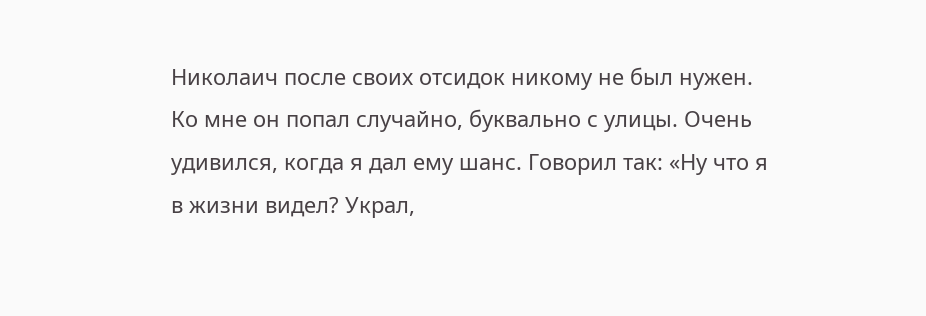Николаич после своих отсидок никому не был нужен. Ко мне он попал случайно, буквально с улицы. Очень удивился, когда я дал ему шанс. Говорил так: «Ну что я в жизни видел? Украл,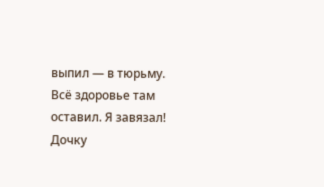выпил — в тюрьму. Всё здоровье там оставил. Я завязал! Дочку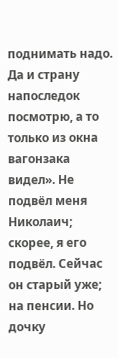поднимать надо. Да и страну напоследок посмотрю, а то только из окна вагонзака видел». Не подвёл меня Николаич; скорее, я его подвёл. Сейчас он старый уже; на пенсии. Но дочку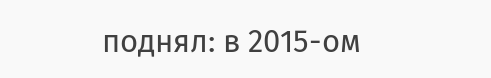поднял: в 2015-ом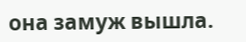она замуж вышла.